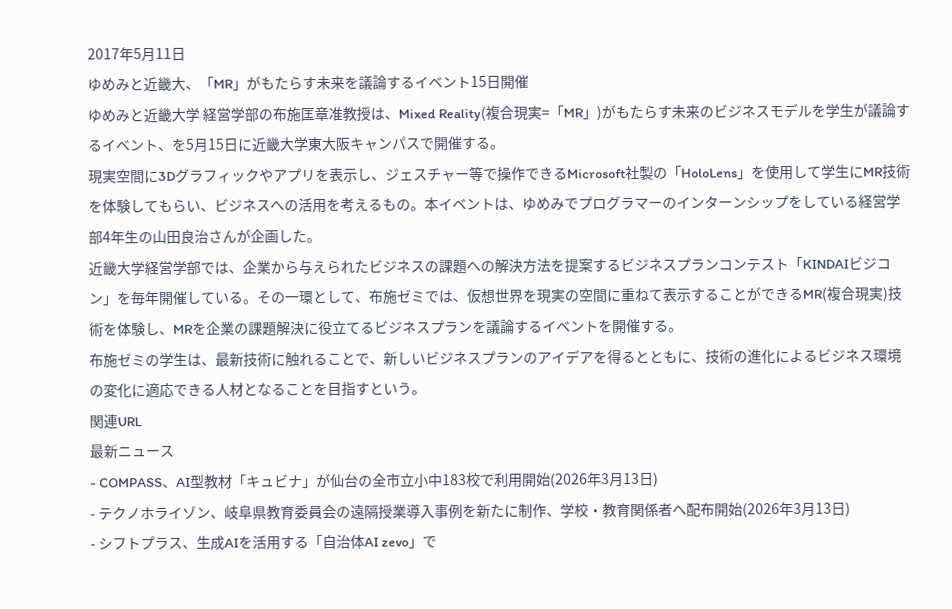2017年5月11日
ゆめみと近畿大、「MR」がもたらす未来を議論するイベント15日開催
ゆめみと近畿大学 経営学部の布施匡章准教授は、Mixed Reality(複合現実=「MR」)がもたらす未来のビジネスモデルを学生が議論するイベント、を5月15日に近畿大学東大阪キャンパスで開催する。
現実空間に3Dグラフィックやアプリを表示し、ジェスチャー等で操作できるMicrosoft社製の「HoloLens」を使用して学生にMR技術を体験してもらい、ビジネスへの活用を考えるもの。本イベントは、ゆめみでプログラマーのインターンシップをしている経営学部4年生の山田良治さんが企画した。
近畿大学経営学部では、企業から与えられたビジネスの課題への解決方法を提案するビジネスプランコンテスト「KINDAIビジコン」を毎年開催している。その一環として、布施ゼミでは、仮想世界を現実の空間に重ねて表示することができるMR(複合現実)技術を体験し、MRを企業の課題解決に役立てるビジネスプランを議論するイベントを開催する。
布施ゼミの学生は、最新技術に触れることで、新しいビジネスプランのアイデアを得るとともに、技術の進化によるビジネス環境の変化に適応できる人材となることを目指すという。
関連URL
最新ニュース
- COMPASS、AI型教材「キュビナ」が仙台の全市立小中183校で利用開始(2026年3月13日)
- テクノホライゾン、岐阜県教育委員会の遠隔授業導入事例を新たに制作、学校・教育関係者へ配布開始(2026年3月13日)
- シフトプラス、生成AIを活用する「自治体AI zevo」で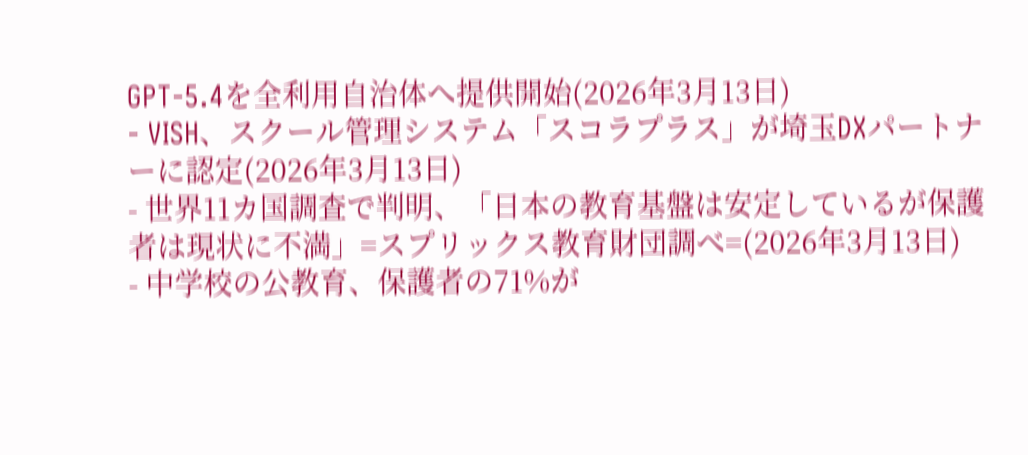GPT-5.4を全利用自治体へ提供開始(2026年3月13日)
- VISH、スクール管理システム「スコラプラス」が埼玉DXパートナーに認定(2026年3月13日)
- 世界11カ国調査で判明、「日本の教育基盤は安定しているが保護者は現状に不満」=スプリックス教育財団調べ=(2026年3月13日)
- 中学校の公教育、保護者の71%が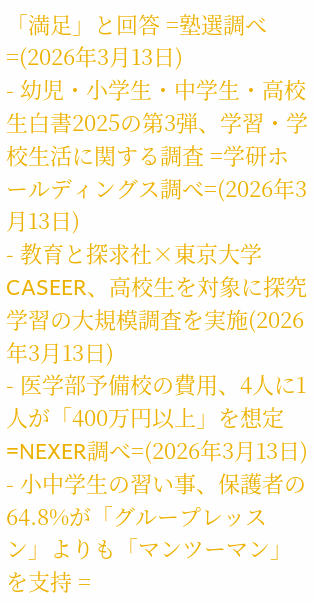「満足」と回答 =塾選調べ=(2026年3月13日)
- 幼児・小学生・中学生・高校生白書2025の第3弾、学習・学校生活に関する調査 =学研ホールディングス調べ=(2026年3月13日)
- 教育と探求社×東京大学CASEER、高校生を対象に探究学習の大規模調査を実施(2026年3月13日)
- 医学部予備校の費用、4人に1人が「400万円以上」を想定 =NEXER調べ=(2026年3月13日)
- 小中学生の習い事、保護者の64.8%が「グループレッスン」よりも「マンツーマン」を支持 =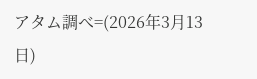アタム調べ=(2026年3月13日)